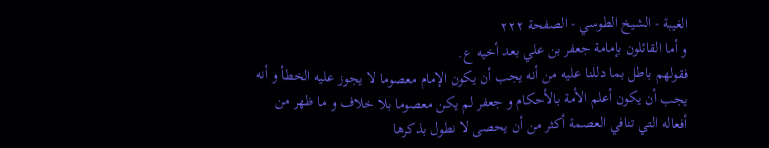الغيبة - الشيخ الطوسي - الصفحة ٢٢٢
و أما القائلون بإمامة جعفر بن علي بعد أخيه ع.
فقولهم باطل بما دللنا عليه من أنه يجب أن يكون الإمام معصوما لا يجوز عليه الخطأ و أنه يجب أن يكون أعلم الأمة بالأحكام و جعفر لم يكن معصوما بلا خلاف و ما ظهر من أفعاله التي تنافي العصمة أكثر من أن يحصى لا نطول بذكرها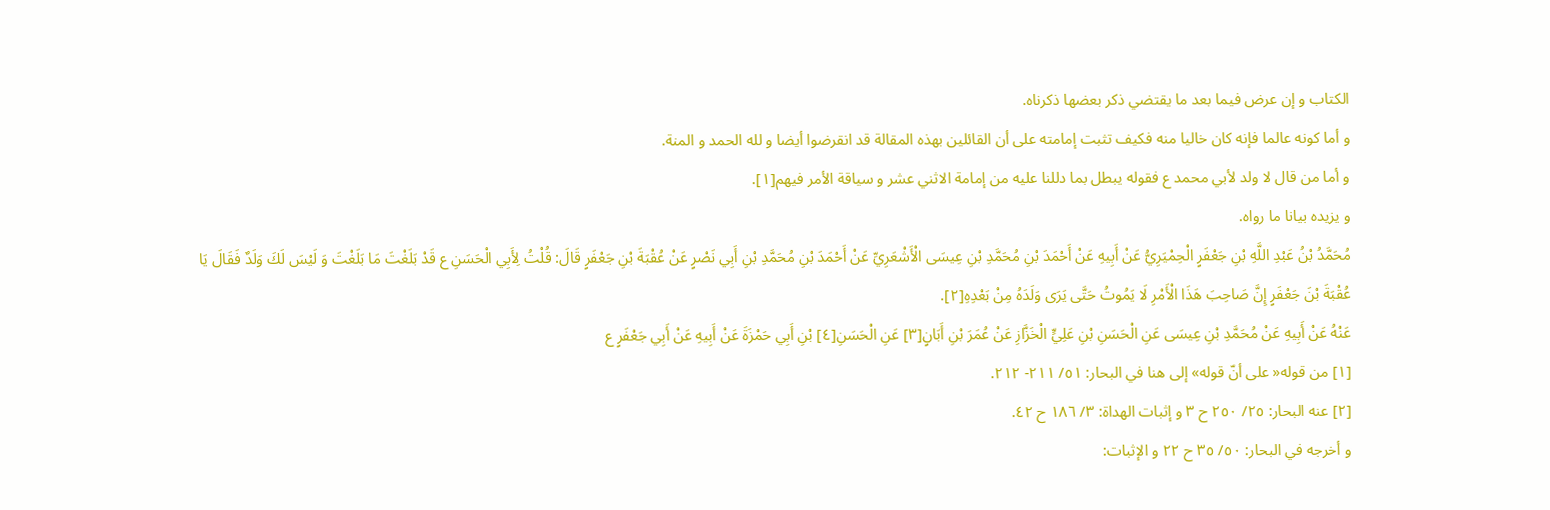الكتاب و إن عرض فيما بعد ما يقتضي ذكر بعضها ذكرناه.
و أما كونه عالما فإنه كان خاليا منه فكيف تثبت إمامته على أن القائلين بهذه المقالة قد انقرضوا أيضا و لله الحمد و المنة.
و أما من قال لا ولد لأبي محمد ع فقوله يبطل بما دللنا عليه من إمامة الاثني عشر و سياقة الأمر فيهم[١].
و يزيده بيانا ما رواه.
مُحَمَّدُ بْنُ عَبْدِ اللَّهِ بْنِ جَعْفَرٍ الْحِمْيَرِيُّ عَنْ أَبِيهِ عَنْ أَحْمَدَ بْنِ مُحَمَّدِ بْنِ عِيسَى الْأَشْعَرِيِّ عَنْ أَحْمَدَ بْنِ مُحَمَّدِ بْنِ أَبِي نَصْرٍ عَنْ عُقْبَةَ بْنِ جَعْفَرٍ قَالَ: قُلْتُ لِأَبِي الْحَسَنِ ع قَدْ بَلَغْتَ مَا بَلَغْتَ وَ لَيْسَ لَكَ وَلَدٌ فَقَالَ يَا عُقْبَةَ بْنَ جَعْفَرٍ إِنَّ صَاحِبَ هَذَا الْأَمْرِ لَا يَمُوتُ حَتَّى يَرَى وَلَدَهُ مِنْ بَعْدِهِ[٢].
عَنْهُ عَنْ أَبِيهِ عَنْ مُحَمَّدِ بْنِ عِيسَى عَنِ الْحَسَنِ بْنِ عَلِيٍّ الْخَزَّازِ عَنْ عُمَرَ بْنِ أَبَانٍ[٣] عَنِ الْحَسَنِ[٤] بْنِ أَبِي حَمْزَةَ عَنْ أَبِيهِ عَنْ أَبِي جَعْفَرٍ ع
[١] من قوله« على أنّ قوله» إلى هنا في البحار: ٥١/ ٢١١- ٢١٢.
[٢] عنه البحار: ٢٥/ ٢٥٠ ح ٣ و إثبات الهداة: ٣/ ١٨٦ ح ٤٢.
و أخرجه في البحار: ٥٠/ ٣٥ ح ٢٢ و الإثبات: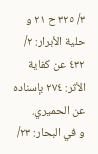٣/ ٣٢٥ ح ٢١ و حلية الأبرار: ٢/ ٤٣٢ عن كفاية الأثر: ٢٧٤ بإسناده عن الحميري.
و في البحار: ٢٣/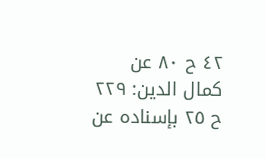٤٢ ح ٨٠ عن كمال الدين: ٢٢٩ ح ٢٥ بإسناده عن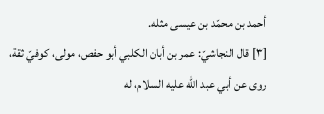أحمد بن محمّد بن عيسى مثله.
[٣] قال النجاشيّ: عمر بن أبان الكلبي أبو حفص، مولى، كوفيّ ثقة، روى عن أبي عبد اللّه عليه السلام، له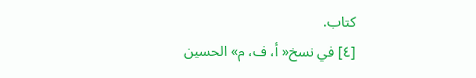كتاب.
[٤] في نسخ« أ، ف، م» الحسين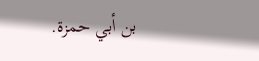بن أبي حمزة.